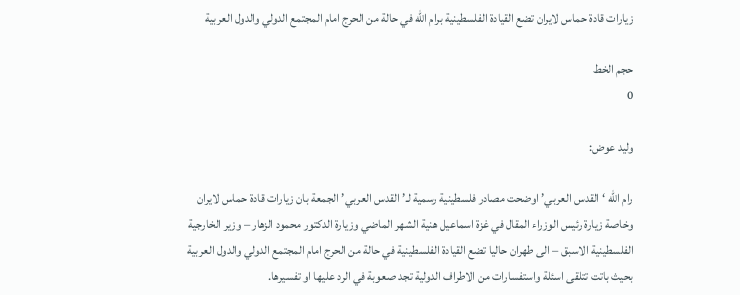زيارات قادة حماس لايران تضع القيادة الفلسطينية برام الله في حالة من الحرج امام المجتمع الدولي والدول العربية

حجم الخط
0

وليد عوض:

رام الله ‘القدس العربي’ اوضحت مصادر فلسطينية رسمية لـ’القدس العربي’ الجمعة بان زيارات قادة حماس لايران وخاصة زيارة رئيس الوزراء المقال في غزة اسماعيل هنية الشهر الماضي وزيارة الدكتور محمود الزهار – وزير الخارجية الفلسطينية الاسبق – الى طهران حاليا تضع القيادة الفلسطينية في حالة من الحرج امام المجتمع الدولي والدول العربية بحيث باتت تتلقى اسئلة واستفسارات من الاطراف الدولية تجد صعوبة في الرد عليها او تفسيرها.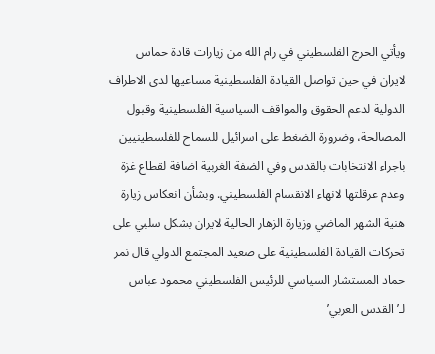ويأتي الحرج الفلسطيني في رام الله من زيارات قادة حماس لايران في حين تواصل القيادة الفلسطينية مساعيها لدى الاطراف الدولية لدعم الحقوق والمواقف السياسية الفلسطينية وقبول المصالحة، وضرورة الضغط على اسرائيل للسماح للفلسطينيين باجراء الانتخابات بالقدس وفي الضفة الغربية اضافة لقطاع غزة وعدم عرقلتها لانهاء الانقسام الفلسطيني. وبشأن انعكاس زيارة هنية الشهر الماضي وزيارة الزهار الحالية لايران بشكل سلبي على تحركات القيادة الفلسطينية على صعيد المجتمع الدولي قال نمر حماد المستشار السياسي للرئيس الفلسطيني محمود عباس لـ’القدس العربي’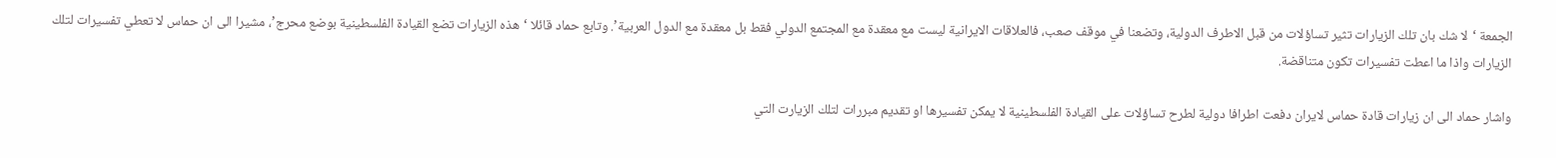الجمعة ‘لا شك بان تلك الزيارات تثير تساؤلات من قبل الاطرف الدولية، وتضعنا في موقف صعب، فالعلاقات الايرانية ليست مع معقدة مع المجتمع الدولي فقط بل معقدة مع الدول العربية’. وتابع حماد قائلا ‘هذه الزيارات تضع القيادة الفلسطينية بوضع محرج’، مشيرا الى ان حماس لا تعطي تفسيرات لتلك الزيارات واذا ما اعطت تفسيرات تكون متناقضة.

واشار حماد الى ان زيارات قادة حماس لايران دفعت اطرافا دولية لطرح تساؤلات على القيادة الفلسطينية لا يمكن تفسيرها او تقديم مبررات لتلك الزيارت التي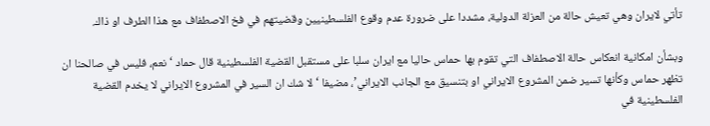تأتي لايران وهي تعيش حالة من العزلة الدولية، مشددا على ضرورة عدم وقوع الفلسطينيين وقضيتهم في فخ الاصطفاف مع هذا الطرف او ذاك.

وبشأن امكانية انعكاس حالة الاصطفاف التي تقوم بها حماس حاليا مع ايران سلبا على مستقبل القضية الفلسطينية قال حماد ‘نعم، فليس في صالحنا ان تظهر حماس وكأنها تسير ضمن المشروع الايراني او بتنسيق مع الجانب الايراني’، مضيفا ‘لا شك ان السير في المشروع الايراني لا يخدم القضية الفلسطينية في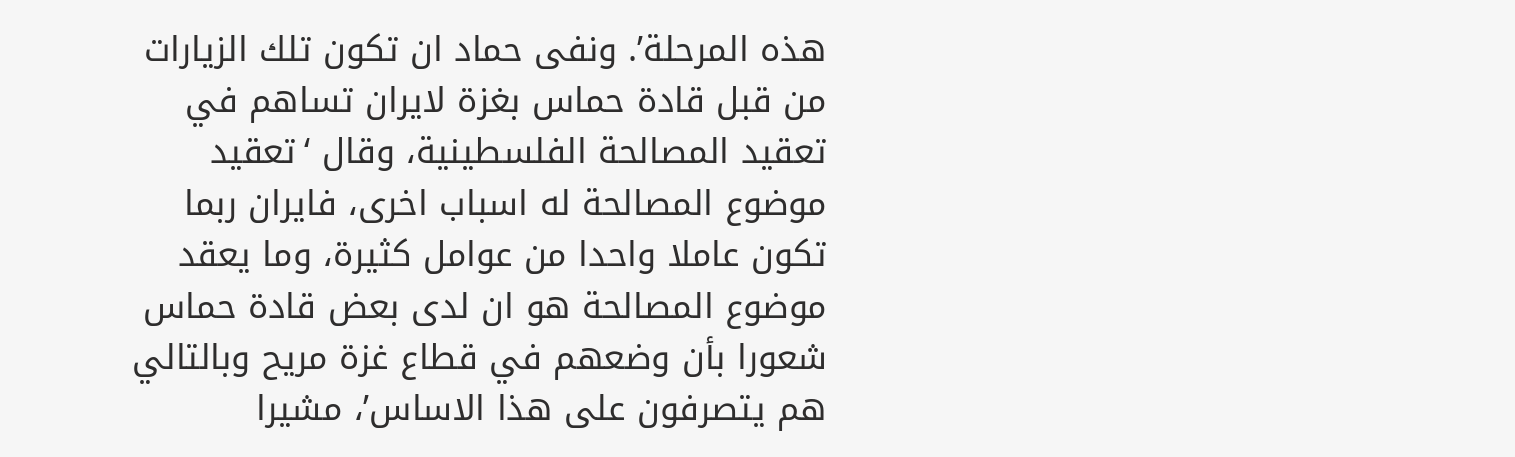هذه المرحلة’. ونفى حماد ان تكون تلك الزيارات من قبل قادة حماس بغزة لايران تساهم في تعقيد المصالحة الفلسطينية، وقال ‘تعقيد موضوع المصالحة له اسباب اخرى، فايران ربما تكون عاملا واحدا من عوامل كثيرة، وما يعقد موضوع المصالحة هو ان لدى بعض قادة حماس شعورا بأن وضعهم في قطاع غزة مريح وبالتالي هم يتصرفون على هذا الاساس’، مشيرا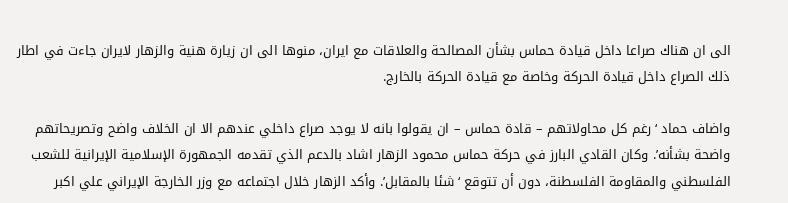الى ان هناك صراعا داخل قيادة حماس بشأن المصالحة والعلاقات مع ايران، منوها الى ان زيارة هنية والزهار لايران جاءت في اطار ذلك الصراع داخل قيادة الحركة وخاصة مع قيادة الحركة بالخارج.

واضاف حماد ‘رغم كل محاولاتهم – قادة حماس – ان يقولوا بانه لا يوجد صراع داخلي عندهم الا ان الخلاف واضح وتصريحاتهم واضحة بشأنه’. وكان القادي البارز في حركة حماس محمود الزهار اشاد بالدعم الذي تقدمه الجمهورة الإسلامية الإيرانية للشعب الفلسطني والمقاومة الفلسطنة، دون أن تتوقع ‘شئا بالمقابل’. وأكد الزهار خلال اجتماعه مع وزر الخارجة الإيراني علي اكبر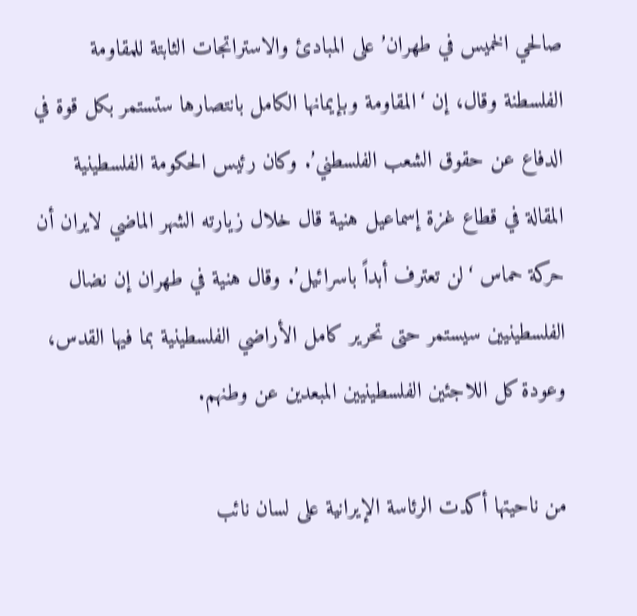صالحي الخميس في طهران’ على المبادئ والاستراتجات الثابتة للمقاومة الفلسطنة وقال، إن ‘المقاومة وبإيمانها الكامل بانتصارها ستستمر بكل قوة في الدفاع عن حقوق الشعب الفلسطني’. وكان رئيس الحكومة الفلسطينية المقالة في قطاع غزة إسماعيل هنية قال خلال زيارته الشهر الماضي لايران أن حركة حماس ‘لن تعترف أبداً باسرائيل’. وقال هنية في طهران إن نضال الفلسطينيين سيستمر حتى تحرير كامل الأراضي الفلسطينية بما فيها القدس، وعودة كل اللاجئين الفلسطينيين المبعدين عن وطنهم.

من ناحيتها أكدت الرئاسة الإيرانية على لسان نائب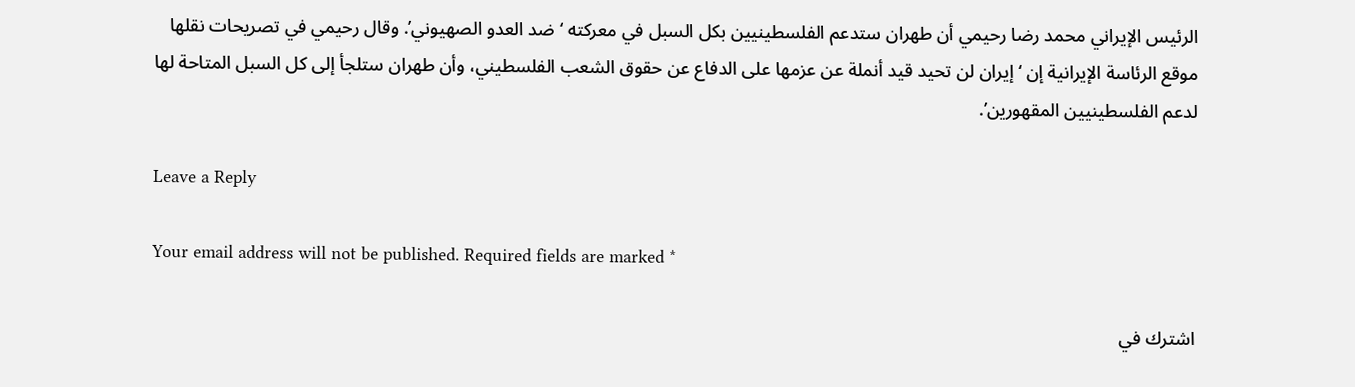الرئيس الإيراني محمد رضا رحيمي أن طهران ستدعم الفلسطينيين بكل السبل في معركته ‘ضد العدو الصهيوني’. وقال رحيمي في تصريحات نقلها موقع الرئاسة الإيرانية إن ‘إيران لن تحيد قيد أنملة عن عزمها على الدفاع عن حقوق الشعب الفلسطيني، وأن طهران ستلجأ إلى كل السبل المتاحة لها لدعم الفلسطينيين المقهورين’.

Leave a Reply

Your email address will not be published. Required fields are marked *

اشترك في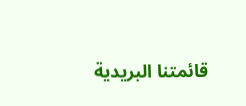قائمتنا البريدية